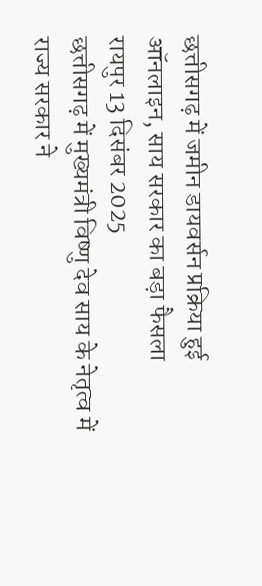छत्तीसगढ़ में जमीन डायवर्सन प्रक्रिया हुई ऑनलाइन, साय सरकार का बड़ा फैसला
रायपुर 13 दिसंबर 2025
छत्तीसगढ़ में मुख्यमंत्री विष्णु देव साय के नेतृत्व में राज्य सरकार ने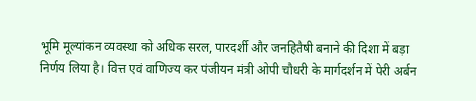भूमि मूल्यांकन व्यवस्था को अधिक सरल, पारदर्शी और जनहितैषी बनाने की दिशा में बड़ा निर्णय लिया है। वित्त एवं वाणिज्य कर पंजीयन मंत्री ओपी चौधरी के मार्गदर्शन में पेरी अर्बन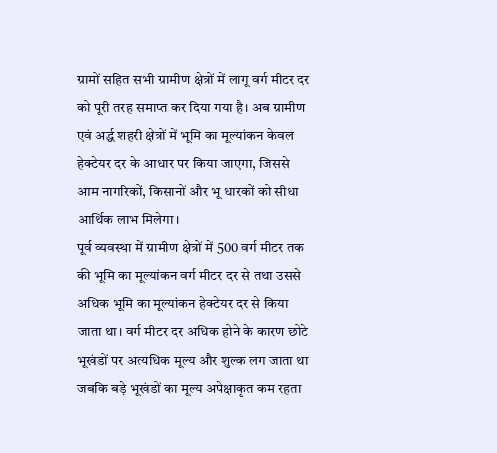ग्रामों सहित सभी ग्रामीण क्षेत्रों में लागू वर्ग मीटर दर को पूरी तरह समाप्त कर दिया गया है। अब ग्रामीण एवं अर्द्ध शहरी क्षेत्रों में भूमि का मूल्यांकन केवल हेक्टेयर दर के आधार पर किया जाएगा, जिससे आम नागरिकों, किसानों और भू धारकों को सीधा आर्थिक लाभ मिलेगा।
पूर्व व्यवस्था में ग्रामीण क्षेत्रों में 500 वर्ग मीटर तक की भूमि का मूल्यांकन वर्ग मीटर दर से तथा उससे अधिक भूमि का मूल्यांकन हेक्टेयर दर से किया जाता था। वर्ग मीटर दर अधिक होने के कारण छोटे भूखंडों पर अत्यधिक मूल्य और शुल्क लग जाता था जबकि बड़े भूखंडों का मूल्य अपेक्षाकृत कम रहता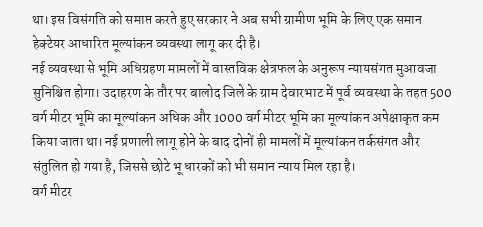था। इस विसंगति को समाप्त करते हुए सरकार ने अब सभी ग्रामीण भूमि के लिए एक समान हेक्टेयर आधारित मूल्यांकन व्यवस्था लागू कर दी है।
नई व्यवस्था से भूमि अधिग्रहण मामलों में वास्तविक क्षेत्रफल के अनुरूप न्यायसंगत मुआवजा सुनिश्चित होगा। उदाहरण के तौर पर बालोद जिले के ग्राम देवारभाट में पूर्व व्यवस्था के तहत 500 वर्ग मीटर भूमि का मूल्यांकन अधिक और 1000 वर्ग मीटर भूमि का मूल्यांकन अपेक्षाकृत कम किया जाता था। नई प्रणाली लागू होने के बाद दोनों ही मामलों में मूल्यांकन तर्कसंगत और संतुलित हो गया है, जिससे छोटे भू धारकों को भी समान न्याय मिल रहा है।
वर्ग मीटर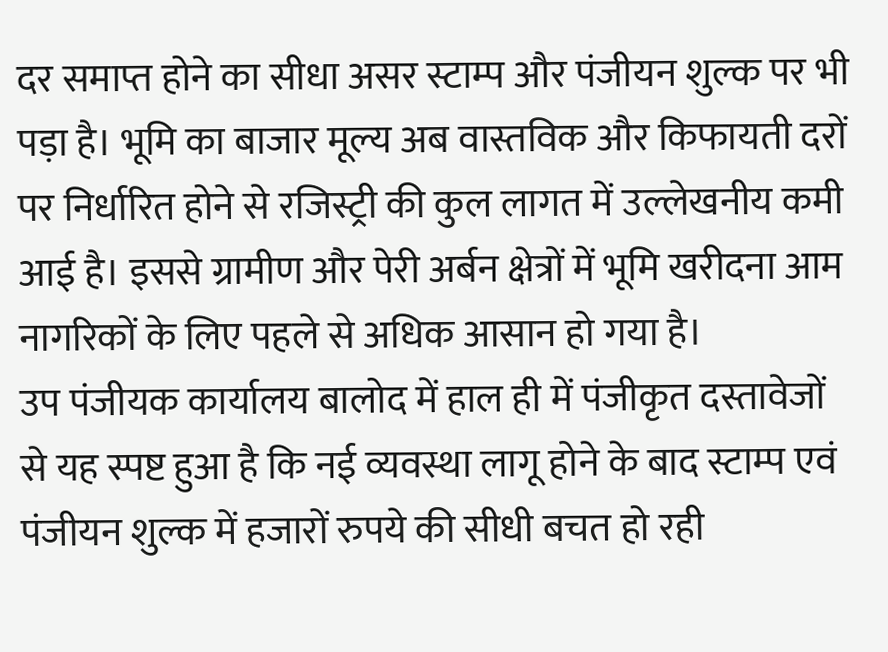दर समाप्त होने का सीधा असर स्टाम्प और पंजीयन शुल्क पर भी पड़ा है। भूमि का बाजार मूल्य अब वास्तविक और किफायती दरों पर निर्धारित होने से रजिस्ट्री की कुल लागत में उल्लेखनीय कमी आई है। इससे ग्रामीण और पेरी अर्बन क्षेत्रों में भूमि खरीदना आम नागरिकों के लिए पहले से अधिक आसान हो गया है।
उप पंजीयक कार्यालय बालोद में हाल ही में पंजीकृत दस्तावेजों से यह स्पष्ट हुआ है कि नई व्यवस्था लागू होने के बाद स्टाम्प एवं पंजीयन शुल्क में हजारों रुपये की सीधी बचत हो रही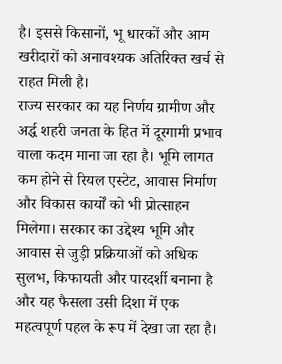है। इससे किसानों, भू धारकों और आम खरीदारों को अनावश्यक अतिरिक्त खर्च से राहत मिली है।
राज्य सरकार का यह निर्णय ग्रामीण और अर्द्ध शहरी जनता के हित में दूरगामी प्रभाव वाला कदम माना जा रहा है। भूमि लागत कम होने से रियल एस्टेट, आवास निर्माण और विकास कार्यों को भी प्रोत्साहन मिलेगा। सरकार का उद्देश्य भूमि और आवास से जुड़ी प्रक्रियाओं को अधिक सुलभ, किफायती और पारदर्शी बनाना है और यह फैसला उसी दिशा में एक महत्वपूर्ण पहल के रूप में देखा जा रहा है।